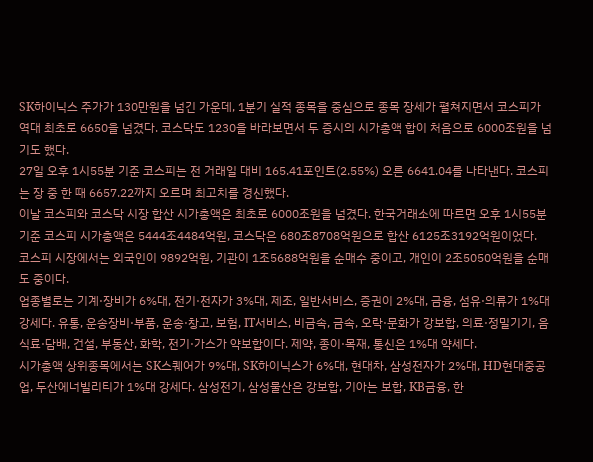SK하이닉스 주가가 130만원을 넘긴 가운데, 1분기 실적 종목을 중심으로 종목 장세가 펼쳐지면서 코스피가 역대 최초로 6650을 넘겼다. 코스닥도 1230을 바라보면서 두 증시의 시가총액 합이 처음으로 6000조원을 넘기도 했다.
27일 오후 1시55분 기준 코스피는 전 거래일 대비 165.41포인트(2.55%) 오른 6641.04를 나타낸다. 코스피는 장 중 한 때 6657.22까지 오르며 최고치를 경신했다.
이날 코스피와 코스닥 시장 합산 시가총액은 최초로 6000조원을 넘겼다. 한국거래소에 따르면 오후 1시55분 기준 코스피 시가총액은 5444조4484억원, 코스닥은 680조8708억원으로 합산 6125조3192억원이었다.
코스피 시장에서는 외국인이 9892억원, 기관이 1조5688억원을 순매수 중이고, 개인이 2조5050억원을 순매도 중이다.
업종별로는 기계·장비가 6%대, 전기·전자가 3%대, 제조, 일반서비스, 증권이 2%대, 금융, 섬유·의류가 1%대 강세다. 유통, 운송장비·부품, 운송·창고, 보험, IT서비스, 비금속, 금속, 오락·문화가 강보합, 의료·정밀기기, 음식료·담배, 건설, 부동산, 화학, 전기·가스가 약보합이다. 제약, 종이·목재, 통신은 1%대 약세다.
시가총액 상위종목에서는 SK스퀘어가 9%대, SK하이닉스가 6%대, 현대차, 삼성전자가 2%대, HD현대중공업, 두산에너빌리티가 1%대 강세다. 삼성전기, 삼성물산은 강보합, 기아는 보합, KB금융, 한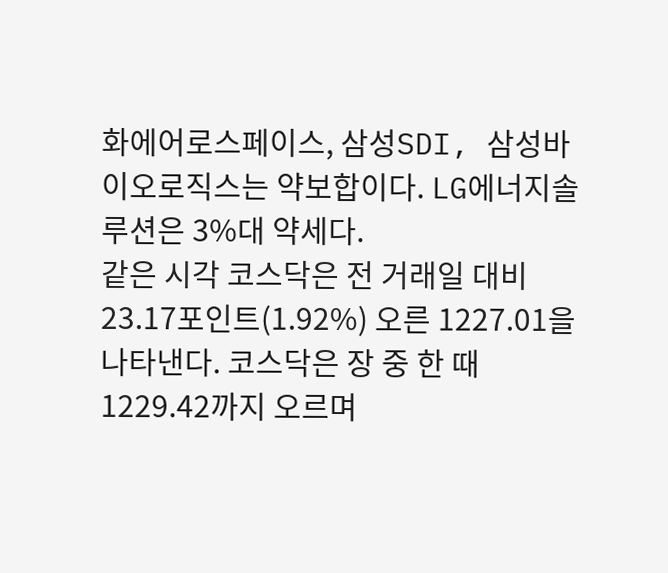화에어로스페이스, 삼성SDI, 삼성바이오로직스는 약보합이다. LG에너지솔루션은 3%대 약세다.
같은 시각 코스닥은 전 거래일 대비 23.17포인트(1.92%) 오른 1227.01을 나타낸다. 코스닥은 장 중 한 때 1229.42까지 오르며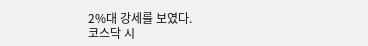2%대 강세를 보였다.
코스닥 시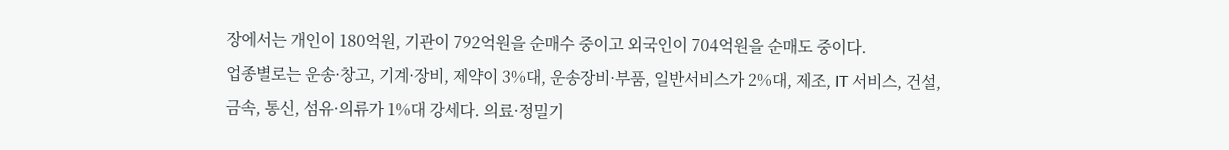장에서는 개인이 180억원, 기관이 792억원을 순매수 중이고 외국인이 704억원을 순매도 중이다.
업종별로는 운송·창고, 기계·장비, 제약이 3%대, 운송장비·부품, 일반서비스가 2%대, 제조, IT 서비스, 건설, 금속, 통신, 섬유·의류가 1%대 강세다. 의료·정밀기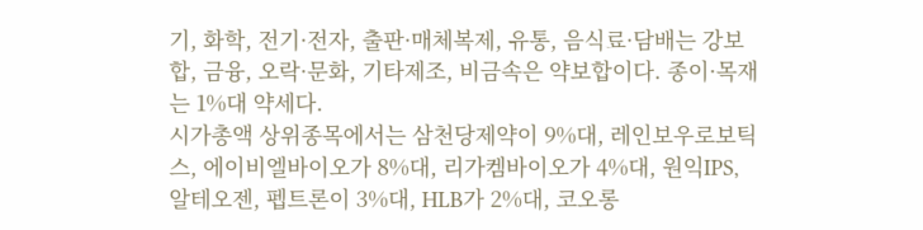기, 화학, 전기·전자, 출판·매체복제, 유통, 음식료·담배는 강보합, 금융, 오락·문화, 기타제조, 비금속은 약보합이다. 종이·목재는 1%대 약세다.
시가총액 상위종목에서는 삼천당제약이 9%대, 레인보우로보틱스, 에이비엘바이오가 8%대, 리가켐바이오가 4%대, 원익IPS, 알테오젠, 펩트론이 3%대, HLB가 2%대, 코오롱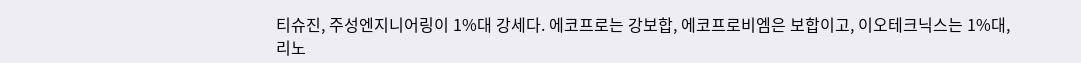티슈진, 주성엔지니어링이 1%대 강세다. 에코프로는 강보합, 에코프로비엠은 보합이고, 이오테크닉스는 1%대, 리노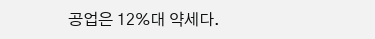공업은 12%대 약세다.